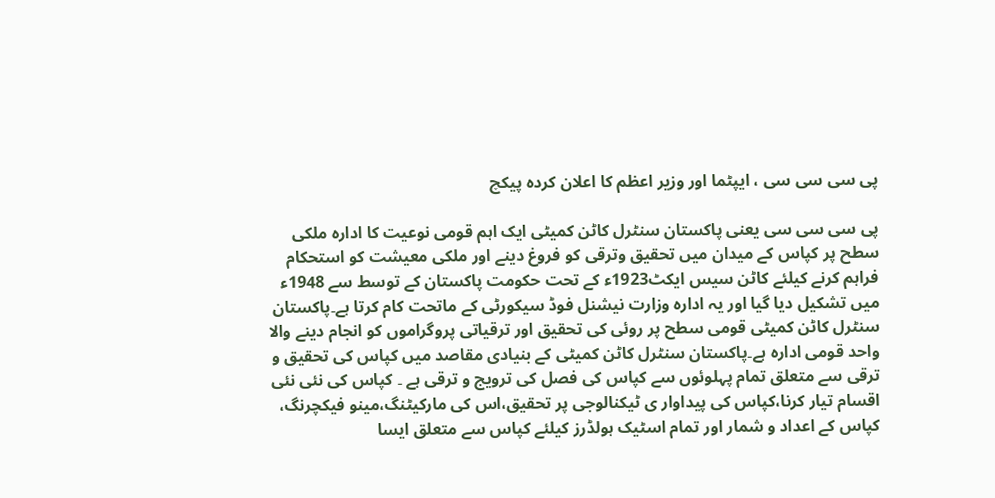پی سی سی سی ، ایپٹما اور وزیر اعظم کا اعلان کردہ پیکچ

پی سی سی سی یعنی پاکستان سنٹرل کاٹن کمیٹی ایک اہم قومی نوعیت کا ادارہ ملکی سطح پر کپاس کے میدان میں تحقیق وترقی کو فروغ دینے اور ملکی معیشت کو استحکام فراہم کرنے کیلئے کاٹن سیس ایکٹ1923ء کے تحت حکومت پاکستان کے توسط سے 1948ء میں تشکیل دیا گیا اور یہ ادارہ وزارت نیشنل فوڈ سیکورٹی کے ماتحت کام کرتا ہے۔پاکستان سنٹرل کاٹن کمیٹی قومی سطح پر روئی کی تحقیق اور ترقیاتی پروگراموں کو انجام دینے والا واحد قومی ادارہ ہے۔پاکستان سنٹرل کاٹن کمیٹی کے بنیادی مقاصد میں کپاس کی تحقیق و ترقی سے متعلق تمام پہلوئوں سے کپاس کی فصل کی ترویج و ترقی ہے ۔ کپاس کی نئی نئی اقسام تیار کرنا،کپاس کی پیداوار ی ٹیکنالوجی پر تحقیق،اس کی مارکیٹنگ،مینو فیکچرنگ، کپاس کے اعداد و شمار اور تمام اسٹیک ہولڈرز کیلئے کپاس سے متعلق ایسا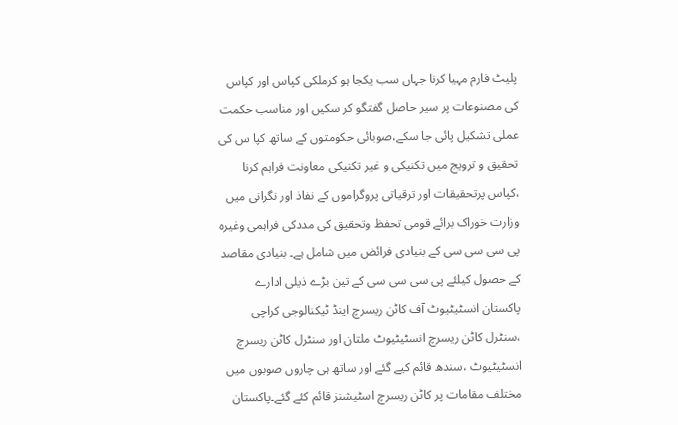پلیٹ فارم مہیا کرنا جہاں سب یکجا ہو کرملکی کپاس اور کپاس کی مصنوعات پر سیر حاصل گفتگو کر سکیں اور مناسب حکمت عملی تشکیل پائی جا سکے،صوبائی حکومتوں کے ساتھ کپا س کی تحقیق و ترویج میں تکنیکی و غیر تکنیکی معاونت فراہم کرنا ،کپاس پرتحقیقات اور ترقیاتی پروگراموں کے نفاذ اور نگرانی میں وزارت خوراک برائے قومی تحفظ وتحقیق کی مددکی فراہمی وغیرہ پی سی سی سی کے بنیادی فرائض میں شامل ہے۔ بنیادی مقاصد کے حصول کیلئے پی سی سی سی کے تین بڑے ذیلی ادارے پاکستان انسٹیٹیوٹ آف کاٹن ریسرچ اینڈ ٹیکنالوجی کراچی ،سنٹرل کاٹن ریسرچ انسٹیٹیوٹ ملتان اور سنٹرل کاٹن ریسرچ انسٹیٹیوٹ ،سندھ قائم کیے گئے اور ساتھ ہی چاروں صوبوں میں مختلف مقامات پر کاٹن ریسرچ اسٹیشنز قائم کئے گئے۔پاکستان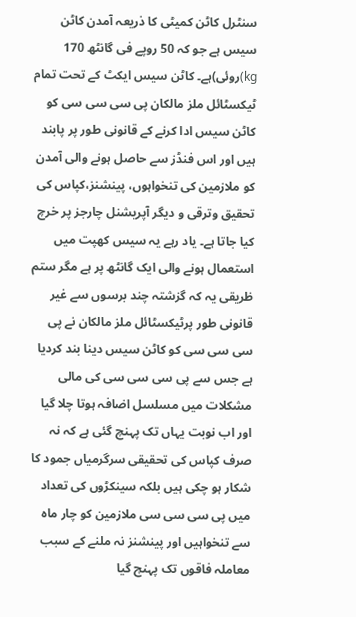سنٹرل کاٹن کمیٹی کا ذریعہ آمدن کاٹن سیس ہے جو کہ 50 روپے فی گانٹھ 170 kg)روئی)ہے۔ کاٹن سیس ایکٹ کے تحت تمام ٹیکسٹائل ملز مالکان پی سی سی سی کو کاٹن سیس ادا کرنے کے قانونی طور پر پابند ہیں اور اس فنڈز سے حاصل ہونے والی آمدن کو ملازمین کی تنخواہوں، پینشنز،کپاس کی تحقیق وترقی و دیگر آپریشنل چارجز پر خرچ کیا جاتا ہے۔ یاد رہے یہ سیس کھپت میں استعمال ہونے والی ایک گانٹھ پر ہے مگر ستم ظریقی یہ کہ گزشتہ چند برسوں سے غیر قانونی طور پرٹیکسٹائل ملز مالکان نے پی سی سی سی کو کاٹن سیس دینا بند کردیا ہے جس سے پی سی سی سی کی مالی مشکلات میں مسلسل اضافہ ہوتا چلا گیا اور اب نوبت یہاں تک پہنچ گئی ہے کہ نہ صرف کپاس کی تحقیقی سرگرمیاں جمود کا شکار ہو چکی ہیں بلکہ سینکڑوں کی تعداد میں پی سی سی سی ملازمین کو چار ماہ سے تنخواہیں اور پینشنز نہ ملنے کے سبب معاملہ فاقوں تک پہنچ گیا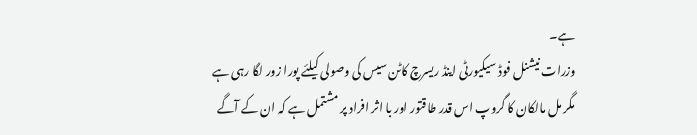ہے۔
وزرات نیشنل فوڈ سیکیورٹی اینڈ ریسرچ کاٹن سیس کی وصولی کیلئے پورا زور لگا رہی ہے مگر مل مالکان کا گروپ اس قدر طاقتور اور با اثر افراد پر مشتمل ہے کہ ان کے آگے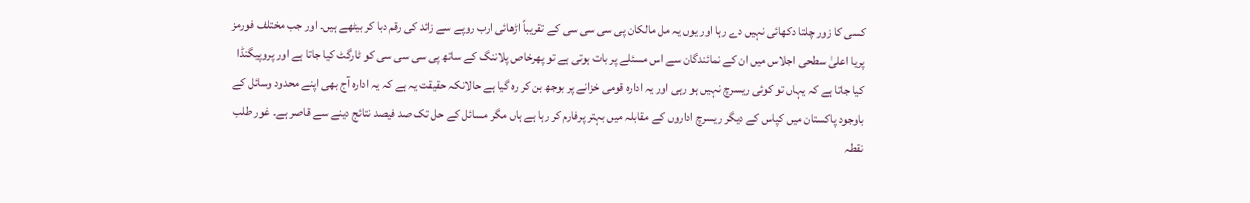کسی کا زور چلتا دکھائی نہیں دے رہا اور یوں یہ مل مالکان پی سی سی سی کے تقریباً اڑھائی ارب روپے سے زائد کی رقم دبا کر بیٹھے ہیں۔ اور جب مختلف فورمز پریا اعلیٰ سطحی اجلاس میں ان کے نمائندگان سے اس مسئلے پر بات ہوتی ہے تو پھرخاص پلاننگ کے ساتھ پی سی سی سی کو ٹارگٹ کیا جاتا ہے اور پروپیگنڈا کیا جاتا ہے کہ یہاں تو کوئی ریسرچ نہیں ہو رہی اور یہ ادارہ قومی خزانے پر بوجھ بن کر رہ گیا ہے حالانکہ حقیقت یہ ہے کہ یہ ادارہ آج بھی اپنے محدود وسائل کے باوجود پاکستان میں کپاس کے دیگر ریسرچ اداروں کے مقابلہ میں بہتر پرفارم کر رہا ہے ہاں مگر مسائل کے حل تک صد فیصد نتائج دینے سے قاصر ہے۔ غور طلب نقطہ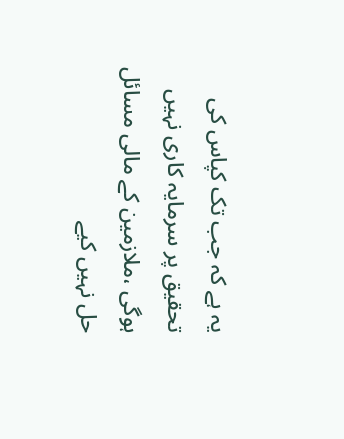یہ ہے کہ جب تک کپاس کی تحقیق پر سرمایہ کاری نہیں ہوگی ،ملازمین کے مالی مسائل حل نہیں کیے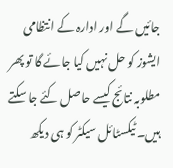جائیں گے اور ادارہ کے انتظامی ایشوز کو حل نہیں کیا جائے گا تو پھر مطلوبہ نتائج کیسے حاصل کئے جا سکتے ہیں۔ ٹیکسٹائل سیکٹر کو ہی دیکھ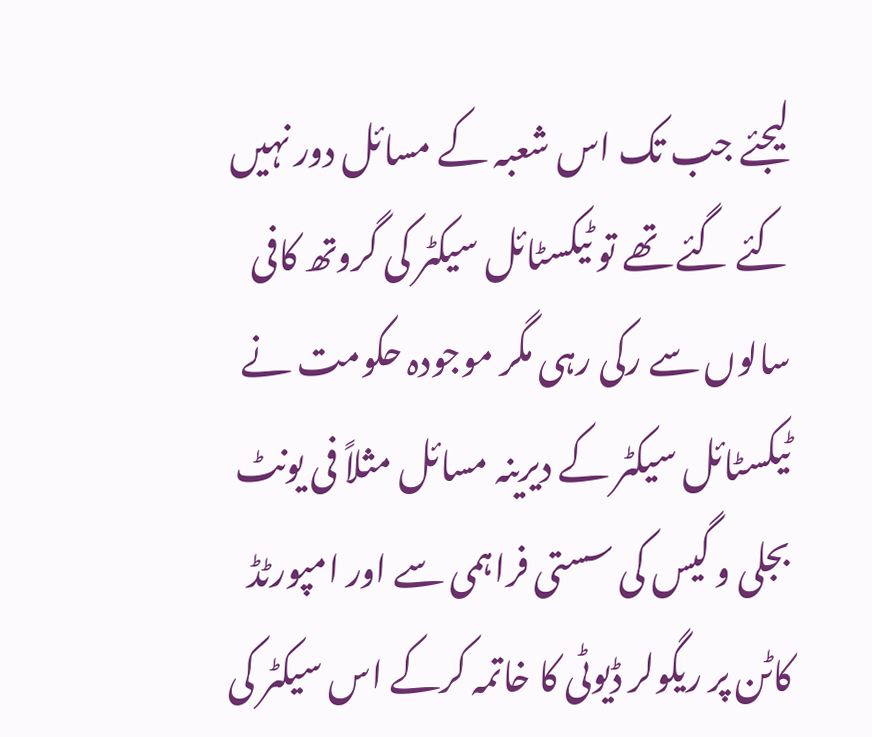لیجئے جب تک اس شعبہ کے مسائل دور نہیں کئے گئے تھے تو ٹیکسٹائل سیکٹر کی گروتھ کافی سالوں سے رکی رہی مگر موجودہ حکومت نے ٹیکسٹائل سیکٹر کے دیرینہ مسائل مثلاً فی یونٹ بجلی و گیس کی سستی فراہمی سے اور امپورٹڈ کاٹن پر ریگولر ڈیوٹی کا خاتمہ کرکے اس سیکٹر کی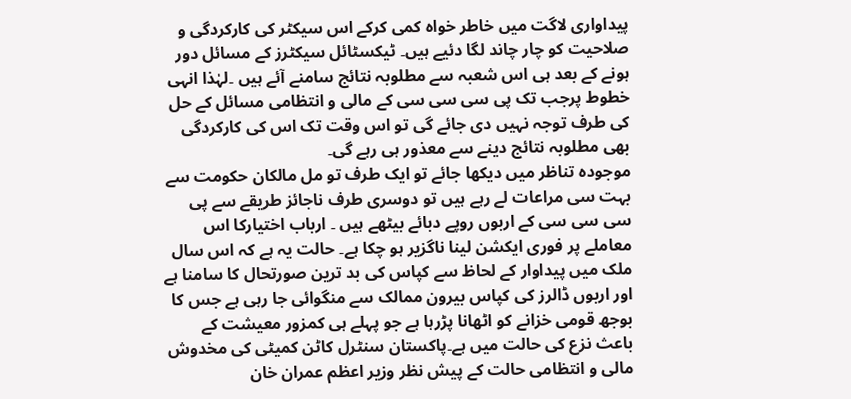پیداواری لاگت میں خاطر خواہ کمی کرکے اس سیکٹر کی کارکردگی و صلاحیت کو چار چاند لگا دئیے ہیں۔ ٹیکسٹائل سیکٹرز کے مسائل دور ہونے کے بعد ہی اس شعبہ سے مطلوبہ نتائج سامنے آئے ہیں ۔لہٰذا انہی خطوط پرجب تک پی سی سی سی کے مالی و انتظامی مسائل کے حل کی طرف توجہ نہیں دی جائے گی تو اس وقت تک اس کی کارکردگی بھی مطلوبہ نتائج دینے سے معذور ہی رہے گی۔
موجودہ تناظر میں دیکھا جائے تو ایک طرف تو مل مالکان حکومت سے بہت سی مراعات لے رہے ہیں تو دوسری طرف ناجائز طریقے سے پی سی سی سی کے اربوں روپے دبائے بیٹھے ہیں ۔ ارباب اختیارکا اس معاملے پر فوری ایکشن لینا ناگزیر ہو چکا ہے۔ حالت یہ ہے کہ اس سال ملک میں پیداوار کے لحاظ سے کپاس کی بد ترین صورتحال کا سامنا ہے اور اربوں ڈالرز کی کپاس بیرون ممالک سے منگوائی جا رہی ہے جس کا بوجھ قومی خزانے کو اٹھانا پڑرہا ہے جو پہلے ہی کمزور معیشت کے باعث نزع کی حالت میں ہے۔پاکستان سنٹرل کاٹن کمیٹی کی مخدوش مالی و انتظامی حالت کے پیش نظر وزیر اعظم عمران خان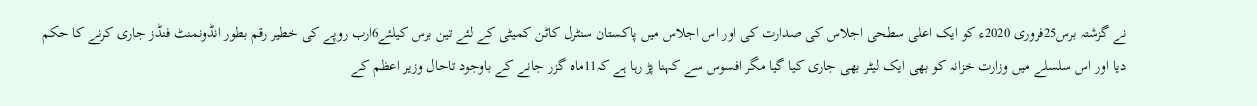نے گزشتہ برس25فروری 2020ء کو ایک اعلی سطحی اجلاس کی صدارت کی اور اس اجلاس میں پاکستان سنٹرل کاٹن کمیٹی کے لئے تین برس کیلئے6ارب روپے کی خطیر رقم بطور انڈونمنٹ فنڈز جاری کرنے کا حکم دیا اور اس سلسلے میں وزارت خزانہ کو بھی ایک لیٹر بھی جاری کیا گیا مگر افسوس سے کہنا پڑ رہا ہے کہ11ماہ گزر جانے کے باوجود تاحال وزیر اعظم کے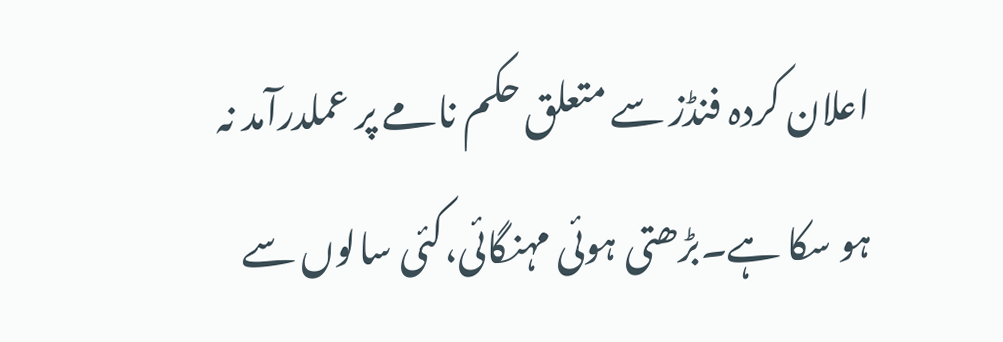اعلان کردہ فنڈز سے متعلق حکم نامے پر عملدرآمد نہ ہو سکا ہے۔بڑھتی ہوئی مہنگائی،کئی سالوں سے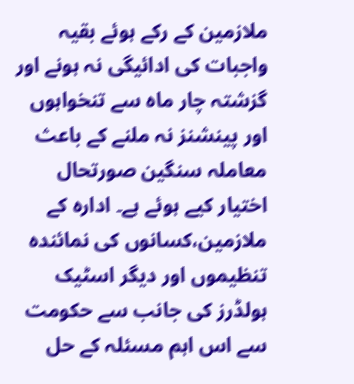ملازمین کے رکے ہوئے بقیہ واجبات کی ادائیگی نہ ہونے اور گزشتہ چار ماہ سے تنخواہوں اور پینشنز نہ ملنے کے باعث معاملہ سنگین صورتحال اختیار کیے ہوئے ہے۔ ادارہ کے ملازمین،کسانوں کی نمائندہ تنظیموں اور دیگر اسٹیک ہولڈرز کی جانب سے حکومت سے اس اہم مسئلہ کے حل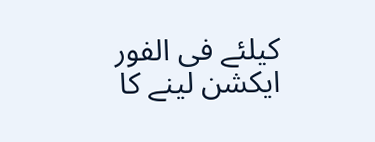کیلئے فی الفور ایکشن لینے کا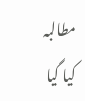مطالبہ کیا گیا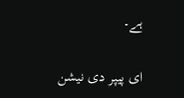ہے۔

ای پیپر دی نیشن